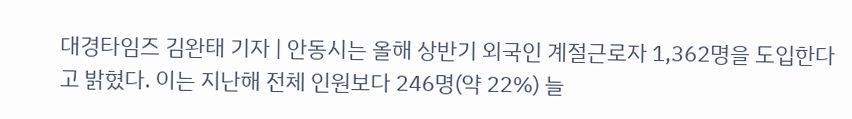대경타임즈 김완태 기자 | 안동시는 올해 상반기 외국인 계절근로자 1,362명을 도입한다고 밝혔다. 이는 지난해 전체 인원보다 246명(약 22%) 늘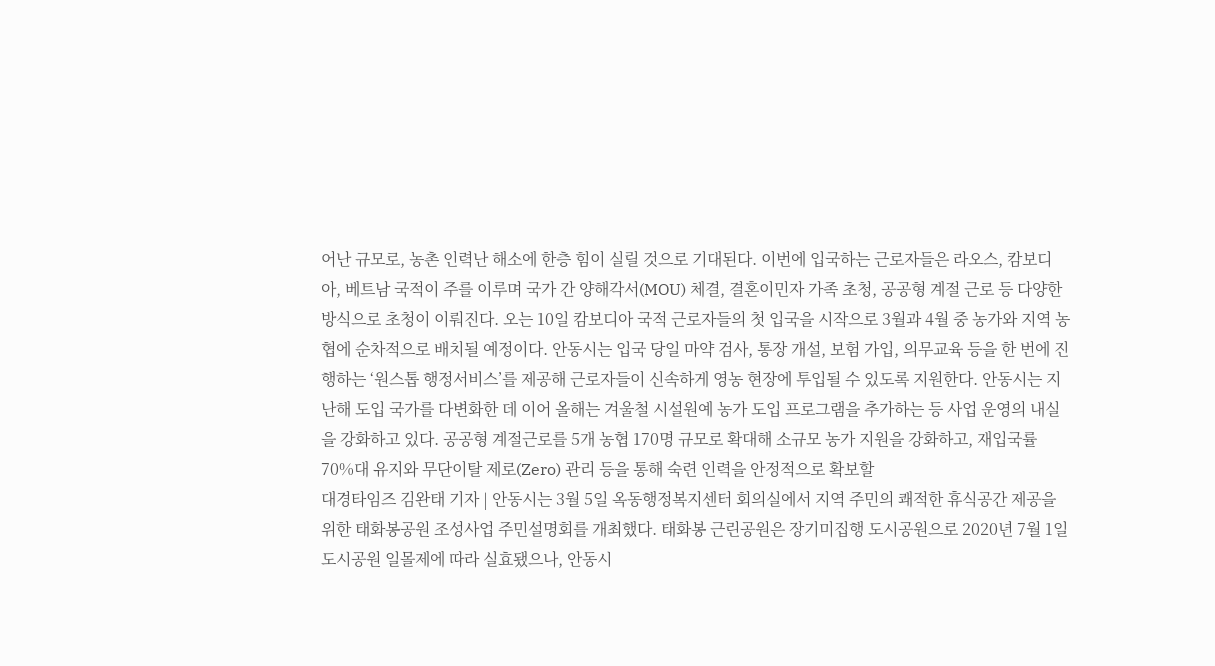어난 규모로, 농촌 인력난 해소에 한층 힘이 실릴 것으로 기대된다. 이번에 입국하는 근로자들은 라오스, 캄보디아, 베트남 국적이 주를 이루며 국가 간 양해각서(MOU) 체결, 결혼이민자 가족 초청, 공공형 계절 근로 등 다양한 방식으로 초청이 이뤄진다. 오는 10일 캄보디아 국적 근로자들의 첫 입국을 시작으로 3월과 4월 중 농가와 지역 농협에 순차적으로 배치될 예정이다. 안동시는 입국 당일 마약 검사, 통장 개설, 보험 가입, 의무교육 등을 한 번에 진행하는 ‘원스톱 행정서비스’를 제공해 근로자들이 신속하게 영농 현장에 투입될 수 있도록 지원한다. 안동시는 지난해 도입 국가를 다변화한 데 이어 올해는 겨울철 시설원예 농가 도입 프로그램을 추가하는 등 사업 운영의 내실을 강화하고 있다. 공공형 계절근로를 5개 농협 170명 규모로 확대해 소규모 농가 지원을 강화하고, 재입국률 70%대 유지와 무단이탈 제로(Zero) 관리 등을 통해 숙련 인력을 안정적으로 확보할
대경타임즈 김완태 기자 | 안동시는 3월 5일 옥동행정복지센터 회의실에서 지역 주민의 쾌적한 휴식공간 제공을 위한 태화봉공원 조성사업 주민설명회를 개최했다. 태화봉 근린공원은 장기미집행 도시공원으로 2020년 7월 1일 도시공원 일몰제에 따라 실효됐으나, 안동시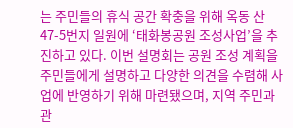는 주민들의 휴식 공간 확충을 위해 옥동 산47-5번지 일원에 ‘태화봉공원 조성사업’을 추진하고 있다. 이번 설명회는 공원 조성 계획을 주민들에게 설명하고 다양한 의견을 수렴해 사업에 반영하기 위해 마련됐으며, 지역 주민과 관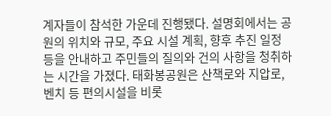계자들이 참석한 가운데 진행됐다. 설명회에서는 공원의 위치와 규모, 주요 시설 계획, 향후 추진 일정 등을 안내하고 주민들의 질의와 건의 사항을 청취하는 시간을 가졌다. 태화봉공원은 산책로와 지압로, 벤치 등 편의시설을 비롯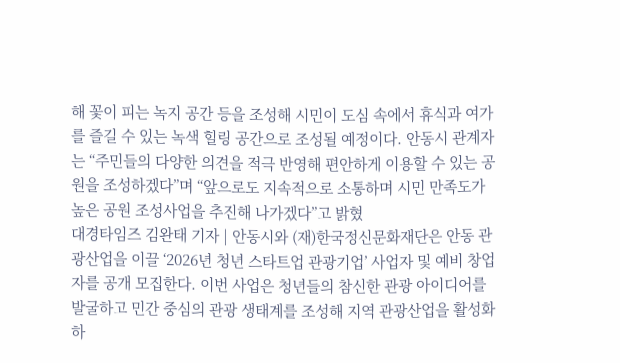해 꽃이 피는 녹지 공간 등을 조성해 시민이 도심 속에서 휴식과 여가를 즐길 수 있는 녹색 힐링 공간으로 조성될 예정이다. 안동시 관계자는 “주민들의 다양한 의견을 적극 반영해 편안하게 이용할 수 있는 공원을 조성하겠다”며 “앞으로도 지속적으로 소통하며 시민 만족도가 높은 공원 조성사업을 추진해 나가겠다”고 밝혔
대경타임즈 김완태 기자 | 안동시와 (재)한국정신문화재단은 안동 관광산업을 이끌 ‘2026년 청년 스타트업 관광기업’ 사업자 및 예비 창업자를 공개 모집한다. 이번 사업은 청년들의 참신한 관광 아이디어를 발굴하고 민간 중심의 관광 생태계를 조성해 지역 관광산업을 활성화하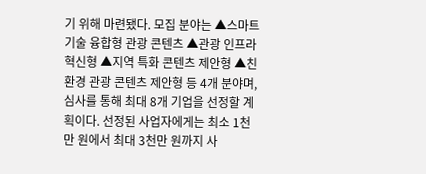기 위해 마련됐다. 모집 분야는 ▲스마트 기술 융합형 관광 콘텐츠 ▲관광 인프라 혁신형 ▲지역 특화 콘텐츠 제안형 ▲친환경 관광 콘텐츠 제안형 등 4개 분야며, 심사를 통해 최대 8개 기업을 선정할 계획이다. 선정된 사업자에게는 최소 1천만 원에서 최대 3천만 원까지 사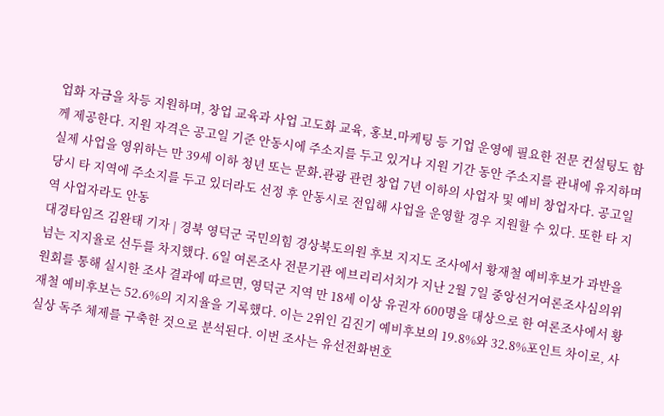업화 자금을 차등 지원하며, 창업 교육과 사업 고도화 교육, 홍보․마케팅 등 기업 운영에 필요한 전문 컨설팅도 함께 제공한다. 지원 자격은 공고일 기준 안동시에 주소지를 두고 있거나 지원 기간 동안 주소지를 관내에 유지하며 실제 사업을 영위하는 만 39세 이하 청년 또는 문화․관광 관련 창업 7년 이하의 사업자 및 예비 창업자다. 공고일 당시 타 지역에 주소지를 두고 있더라도 선정 후 안동시로 전입해 사업을 운영할 경우 지원할 수 있다. 또한 타 지역 사업자라도 안동
대경타임즈 김완태 기자 | 경북 영덕군 국민의힘 경상북도의원 후보 지지도 조사에서 황재철 예비후보가 과반을 넘는 지지율로 선두를 차지했다. 6일 여론조사 전문기관 에브리리서치가 지난 2월 7일 중앙선거여론조사심의위원회를 통해 실시한 조사 결과에 따르면, 영덕군 지역 만 18세 이상 유권자 600명을 대상으로 한 여론조사에서 황재철 예비후보는 52.6%의 지지율을 기록했다. 이는 2위인 김진기 예비후보의 19.8%와 32.8%포인트 차이로, 사실상 독주 체제를 구축한 것으로 분석된다. 이번 조사는 유선전화번호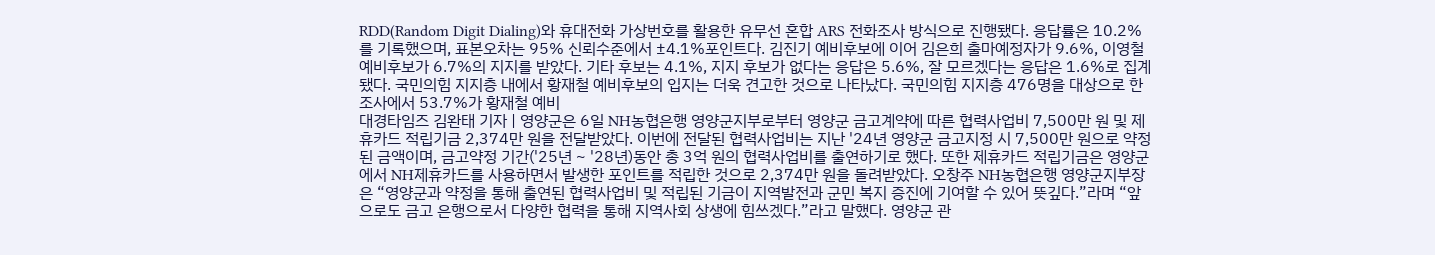RDD(Random Digit Dialing)와 휴대전화 가상번호를 활용한 유무선 혼합 ARS 전화조사 방식으로 진행됐다. 응답률은 10.2%를 기록했으며, 표본오차는 95% 신뢰수준에서 ±4.1%포인트다. 김진기 예비후보에 이어 김은희 출마예정자가 9.6%, 이영철 예비후보가 6.7%의 지지를 받았다. 기타 후보는 4.1%, 지지 후보가 없다는 응답은 5.6%, 잘 모르겠다는 응답은 1.6%로 집계됐다. 국민의힘 지지층 내에서 황재철 예비후보의 입지는 더욱 견고한 것으로 나타났다. 국민의힘 지지층 476명을 대상으로 한 조사에서 53.7%가 황재철 예비
대경타임즈 김완태 기자 | 영양군은 6일 NH농협은행 영양군지부로부터 영양군 금고계약에 따른 협력사업비 7,500만 원 및 제휴카드 적립기금 2,374만 원을 전달받았다. 이번에 전달된 협력사업비는 지난 '24년 영양군 금고지정 시 7,500만 원으로 약정된 금액이며, 금고약정 기간('25년 ~ '28년)동안 총 3억 원의 협력사업비를 출연하기로 했다. 또한 제휴카드 적립기금은 영양군에서 NH제휴카드를 사용하면서 발생한 포인트를 적립한 것으로 2,374만 원을 돌려받았다. 오창주 NH농협은행 영양군지부장은 “영양군과 약정을 통해 출연된 협력사업비 및 적립된 기금이 지역발전과 군민 복지 증진에 기여할 수 있어 뜻깊다.”라며 “앞으로도 금고 은행으로서 다양한 협력을 통해 지역사회 상생에 힘쓰겠다.”라고 말했다. 영양군 관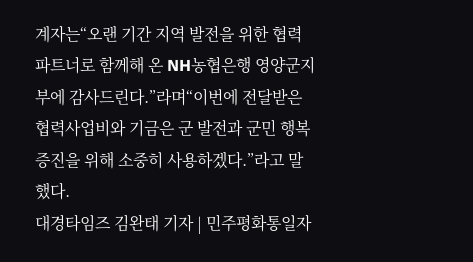계자는“오랜 기간 지역 발전을 위한 협력 파트너로 함께해 온 NH농협은행 영양군지부에 감사드린다.”라며“이번에 전달받은 협력사업비와 기금은 군 발전과 군민 행복 증진을 위해 소중히 사용하겠다.”라고 말했다.
대경타임즈 김완태 기자 | 민주평화통일자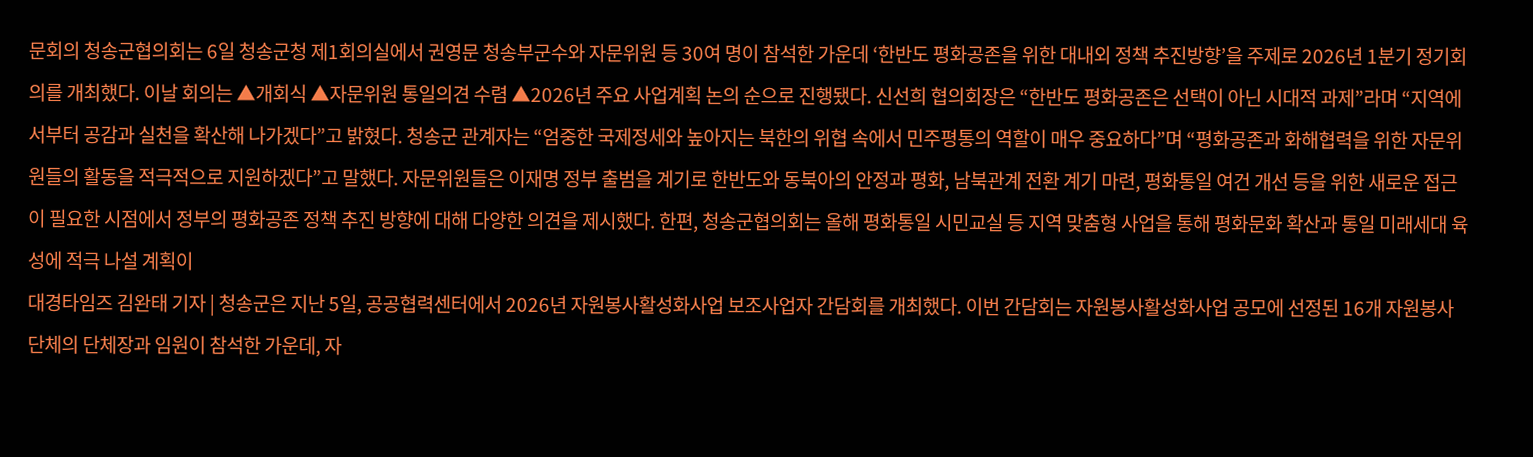문회의 청송군협의회는 6일 청송군청 제1회의실에서 권영문 청송부군수와 자문위원 등 30여 명이 참석한 가운데 ‘한반도 평화공존을 위한 대내외 정책 추진방향’을 주제로 2026년 1분기 정기회의를 개최했다. 이날 회의는 ▲개회식 ▲자문위원 통일의견 수렴 ▲2026년 주요 사업계획 논의 순으로 진행됐다. 신선희 협의회장은 “한반도 평화공존은 선택이 아닌 시대적 과제”라며 “지역에서부터 공감과 실천을 확산해 나가겠다”고 밝혔다. 청송군 관계자는 “엄중한 국제정세와 높아지는 북한의 위협 속에서 민주평통의 역할이 매우 중요하다”며 “평화공존과 화해협력을 위한 자문위원들의 활동을 적극적으로 지원하겠다”고 말했다. 자문위원들은 이재명 정부 출범을 계기로 한반도와 동북아의 안정과 평화, 남북관계 전환 계기 마련, 평화통일 여건 개선 등을 위한 새로운 접근이 필요한 시점에서 정부의 평화공존 정책 추진 방향에 대해 다양한 의견을 제시했다. 한편, 청송군협의회는 올해 평화통일 시민교실 등 지역 맞춤형 사업을 통해 평화문화 확산과 통일 미래세대 육성에 적극 나설 계획이
대경타임즈 김완태 기자 | 청송군은 지난 5일, 공공협력센터에서 2026년 자원봉사활성화사업 보조사업자 간담회를 개최했다. 이번 간담회는 자원봉사활성화사업 공모에 선정된 16개 자원봉사단체의 단체장과 임원이 참석한 가운데, 자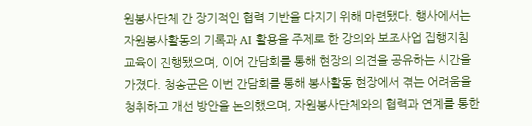원봉사단체 간 장기적인 협력 기반을 다지기 위해 마련됐다. 행사에서는 자원봉사활동의 기록과 AI 활용을 주제로 한 강의와 보조사업 집행지침 교육이 진행됐으며, 이어 간담회를 통해 현장의 의견을 공유하는 시간을 가졌다. 청송군은 이번 간담회를 통해 봉사활동 현장에서 겪는 어려움을 청취하고 개선 방안을 논의했으며, 자원봉사단체와의 협력과 연계를 통한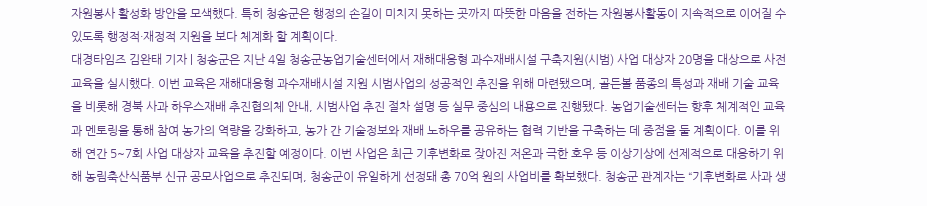자원봉사 활성화 방안을 모색했다. 특히 청송군은 행정의 손길이 미치지 못하는 곳까지 따뜻한 마음을 전하는 자원봉사활동이 지속적으로 이어질 수 있도록 행정적·재정적 지원을 보다 체계화 할 계획이다.
대경타임즈 김완태 기자 | 청송군은 지난 4일 청송군농업기술센터에서 재해대응형 과수재배시설 구축지원(시범) 사업 대상자 20명을 대상으로 사전교육을 실시했다. 이번 교육은 재해대응형 과수재배시설 지원 시범사업의 성공적인 추진을 위해 마련됐으며, 골든볼 품종의 특성과 재배 기술 교육을 비롯해 경북 사과 하우스재배 추진협의체 안내, 시범사업 추진 절차 설명 등 실무 중심의 내용으로 진행됐다. 농업기술센터는 향후 체계적인 교육과 멘토링을 통해 참여 농가의 역량을 강화하고, 농가 간 기술정보와 재배 노하우를 공유하는 협력 기반을 구축하는 데 중점을 둘 계획이다. 이를 위해 연간 5~7회 사업 대상자 교육을 추진할 예정이다. 이번 사업은 최근 기후변화로 잦아진 저온과 극한 호우 등 이상기상에 선제적으로 대응하기 위해 농림축산식품부 신규 공모사업으로 추진되며, 청송군이 유일하게 선정돼 총 70억 원의 사업비를 확보했다. 청송군 관계자는 “기후변화로 사과 생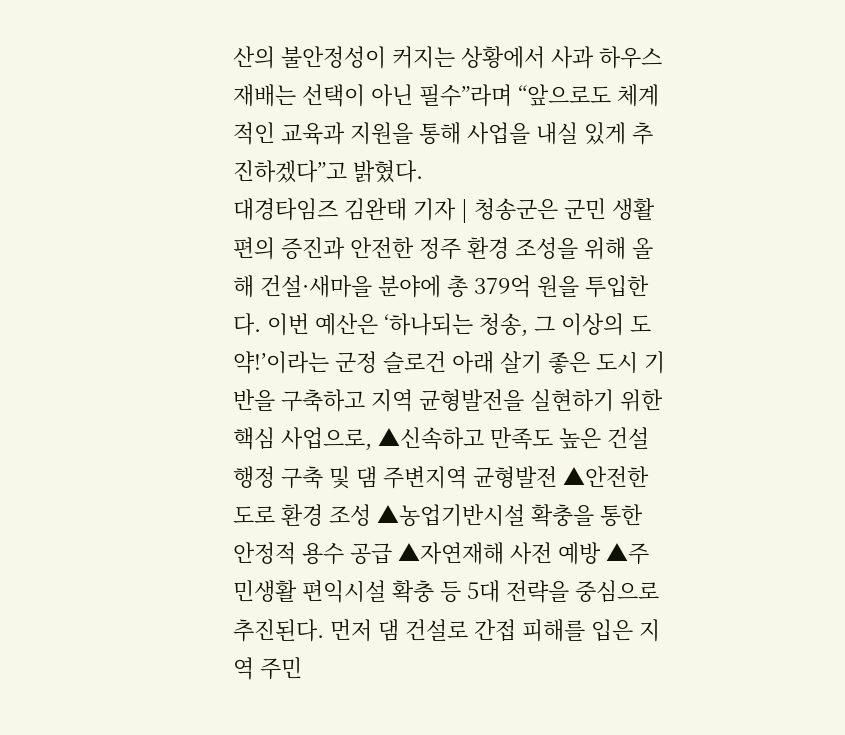산의 불안정성이 커지는 상황에서 사과 하우스 재배는 선택이 아닌 필수”라며 “앞으로도 체계적인 교육과 지원을 통해 사업을 내실 있게 추진하겠다”고 밝혔다.
대경타임즈 김완태 기자 | 청송군은 군민 생활 편의 증진과 안전한 정주 환경 조성을 위해 올해 건설·새마을 분야에 총 379억 원을 투입한다. 이번 예산은 ‘하나되는 청송, 그 이상의 도약!’이라는 군정 슬로건 아래 살기 좋은 도시 기반을 구축하고 지역 균형발전을 실현하기 위한 핵심 사업으로, ▲신속하고 만족도 높은 건설행정 구축 및 댐 주변지역 균형발전 ▲안전한 도로 환경 조성 ▲농업기반시설 확충을 통한 안정적 용수 공급 ▲자연재해 사전 예방 ▲주민생활 편익시설 확충 등 5대 전략을 중심으로 추진된다. 먼저 댐 건설로 간접 피해를 입은 지역 주민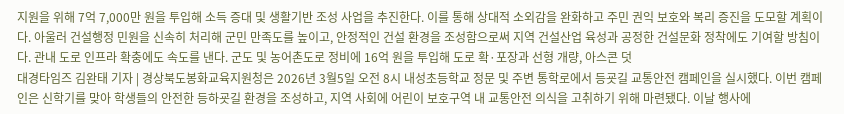지원을 위해 7억 7,000만 원을 투입해 소득 증대 및 생활기반 조성 사업을 추진한다. 이를 통해 상대적 소외감을 완화하고 주민 권익 보호와 복리 증진을 도모할 계획이다. 아울러 건설행정 민원을 신속히 처리해 군민 만족도를 높이고, 안정적인 건설 환경을 조성함으로써 지역 건설산업 육성과 공정한 건설문화 정착에도 기여할 방침이다. 관내 도로 인프라 확충에도 속도를 낸다. 군도 및 농어촌도로 정비에 16억 원을 투입해 도로 확·포장과 선형 개량, 아스콘 덧
대경타임즈 김완태 기자 | 경상북도봉화교육지원청은 2026년 3월5일 오전 8시 내성초등학교 정문 및 주변 통학로에서 등굣길 교통안전 캠페인을 실시했다. 이번 캠페인은 신학기를 맞아 학생들의 안전한 등하굣길 환경을 조성하고, 지역 사회에 어린이 보호구역 내 교통안전 의식을 고취하기 위해 마련됐다. 이날 행사에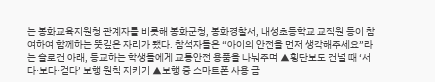는 봉화교육지원청 관계자를 비롯해 봉화군청, 봉화경찰서, 내성초등학교 교직원 등이 참여하여 함께하는 뜻깊은 자리가 됐다. 참석자들은 “아이의 안전을 먼저 생각해주세요”라는 슬로건 아래, 등교하는 학생들에게 교통안전 용품을 나눠주며 ▲횡단보도 건널 때 ‘서다·보다·걷다’ 보행 원칙 지키기 ▲보행 중 스마트폰 사용 금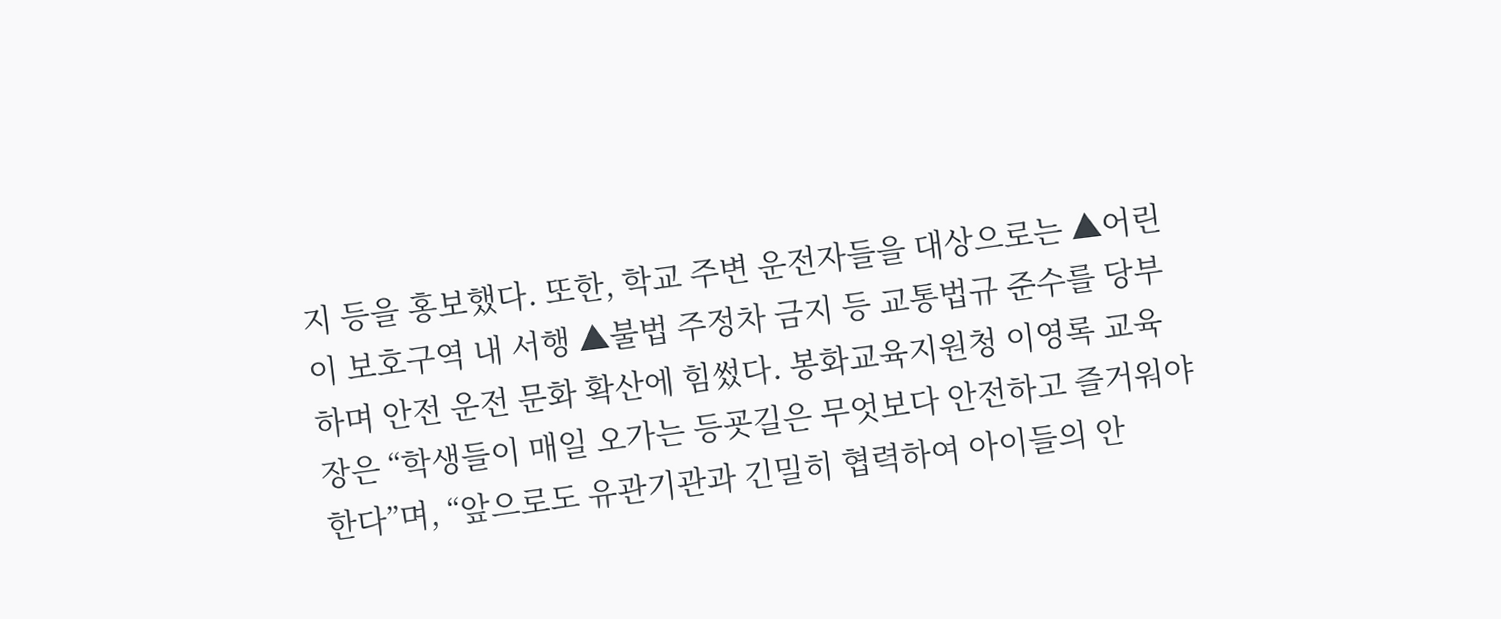지 등을 홍보했다. 또한, 학교 주변 운전자들을 대상으로는 ▲어린이 보호구역 내 서행 ▲불법 주정차 금지 등 교통법규 준수를 당부하며 안전 운전 문화 확산에 힘썼다. 봉화교육지원청 이영록 교육장은 “학생들이 매일 오가는 등굣길은 무엇보다 안전하고 즐거워야 한다”며, “앞으로도 유관기관과 긴밀히 협력하여 아이들의 안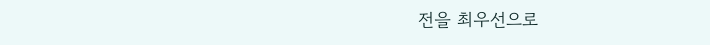전을 최우선으로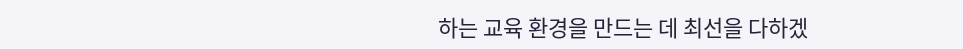하는 교육 환경을 만드는 데 최선을 다하겠